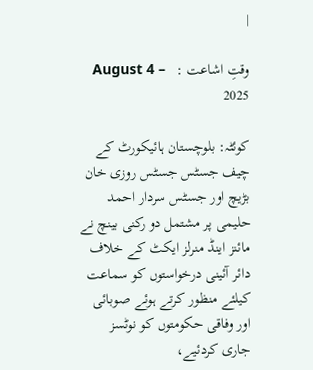|

وقتِ اشاعت :   August 4 – 2025

کوئٹہ: بلوچستان ہائیکورٹ کے چیف جسٹس جسٹس روزی خان بڑیچ اور جسٹس سردار احمد حلیمی پر مشتمل دو رکنی بینچ نے مائنز اینڈ منرلز ایکٹ کے خلاف دائر آئینی درخواستوں کو سماعت کیلئے منظور کرتے ہوئے صوبائی اور وفاقی حکومتوں کو نوٹسز جاری کردئیے،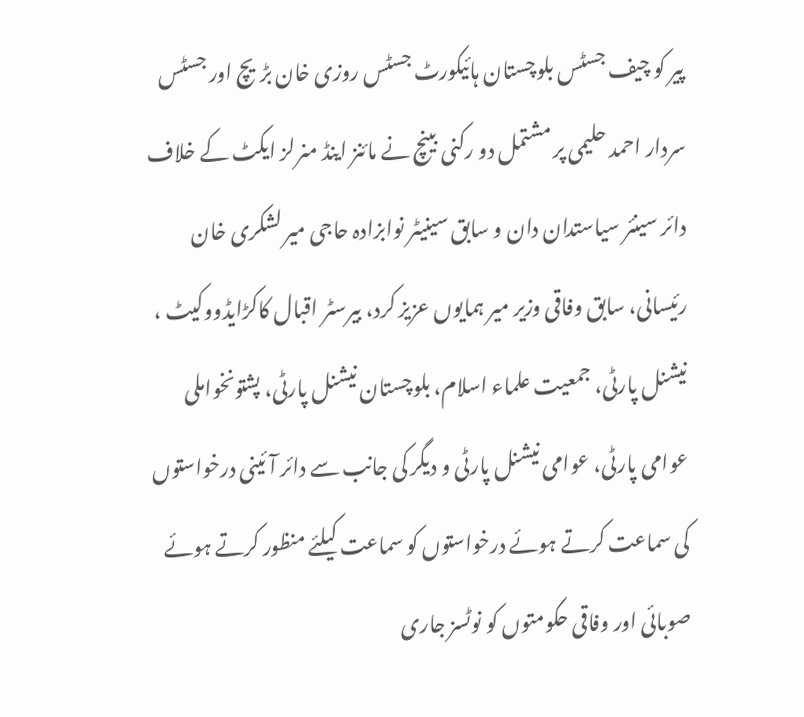پیر کو چیف جسٹس بلوچستان ہائیکورٹ جسٹس روزی خان بڑیچ اور جسٹس سردار احمد حلیمی پر مشتمل دو رکنی بینچ نے مائنز اینڈ منرلز ایکٹ کے خلاف دائر سینئر سیاستدان دان و سابق سینیٹر نوابزادہ حاجی میر لشکری خان رئیسانی، سابق وفاقی وزیر میر ہمایوں عزیز کرد، بیرسٹر اقبال کاکڑایڈووکیٹ ، نیشنل پارٹی، جمعیت علماء اسلام، بلوچستان نیشنل پارٹی، پشتونخواملی عوامی پارٹی، عوامی نیشنل پارٹی و دیگر کی جانب سے دائر آئینی درخواستوں کی سماعت کرتے ہوئے درخواستوں کو سماعت کیلئے منظور کرتے ہوئے صوبائی اور وفاقی حکومتوں کو نوٹسز جاری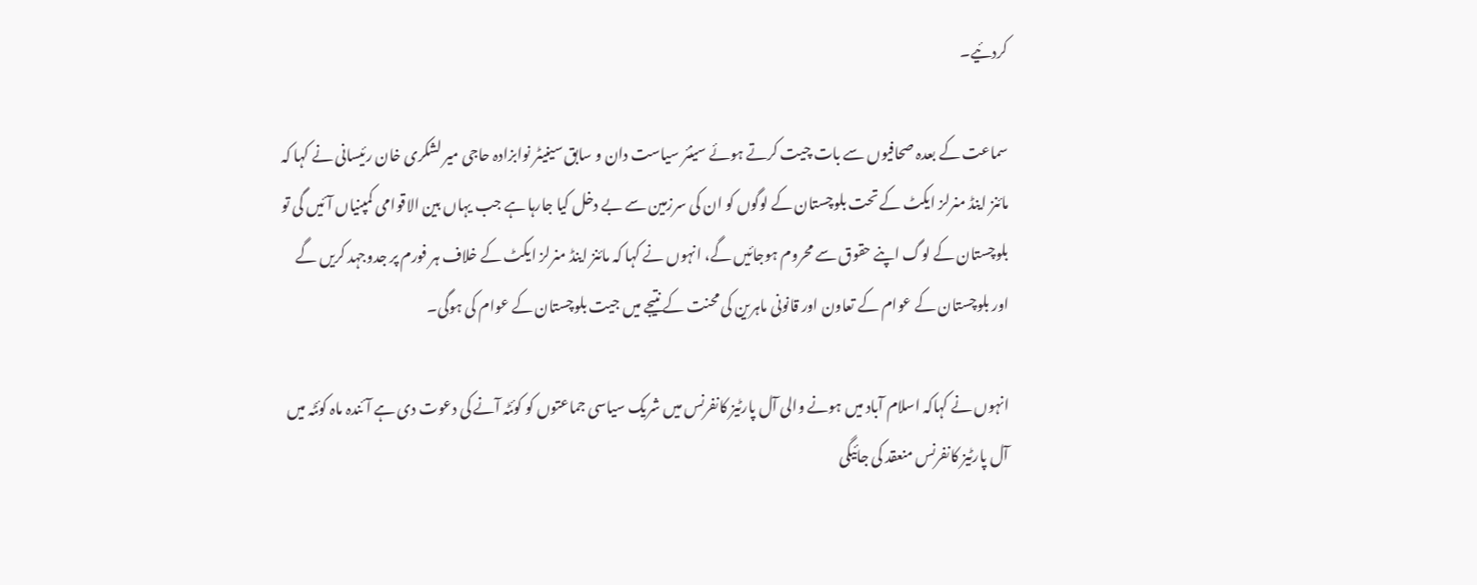کردئیے۔

سماعت کے بعدہ صحافیوں سے بات چیت کرتے ہوئے سینئر سیاست دان و سابق سینیٹر نوابزادہ حاجی میر لشکری خان رئیسانی نے کہا کہ مائنز اینڈ منرلز ایکٹ کے تحت بلوچستان کے لوگوں کو ان کی سرزمین سے بے دخل کیا جارہا ہے جب یہاں بین الاقوامی کمپنیاں آئیں گی تو بلوچستان کے لوگ اپنے حقوق سے محروم ہوجائیں گے، انہوں نے کہا کہ مائنز اینڈ منرلز ایکٹ کے خلاف ہر فورم پر جدوجہد کریں گے اور بلوچستان کے عوام کے تعاون اور قانونی ماہرین کی محنت کے نتیجے میں جیت بلوچستان کے عوام کی ہوگی۔

انہوں نے کہاکہ اسلام آباد میں ہونے والی آل پارٹیز کانفرنس میں شریک سیاسی جماعتوں کو کوئٹہ آنے کی دعوت دی ہے آئندہ ماہ کوئٹہ میں آل پارٹیز کانفرنس منعقد کی جائیگی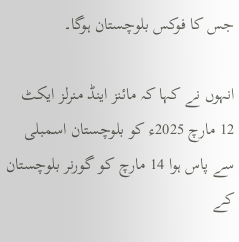جس کا فوکس بلوچستان ہوگا۔

انہوں نے کہا کہ مائنز اینڈ منرلز ایکٹ 12 مارچ 2025ء کو بلوچستان اسمبلی سے پاس ہوا 14 مارچ کو گورنر بلوچستان کے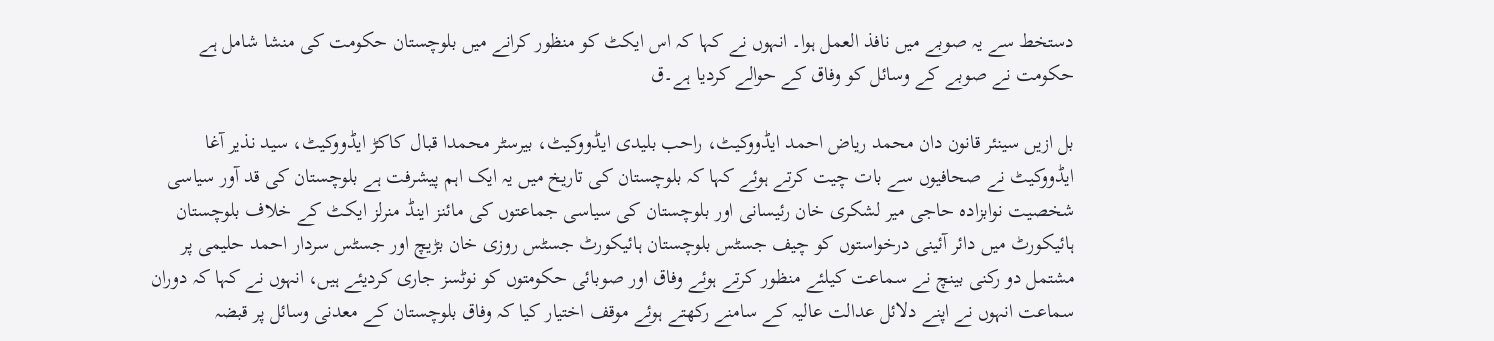دستخط سے یہ صوبے میں نافذ العمل ہوا۔ انہوں نے کہا کہ اس ایکٹ کو منظور کرانے میں بلوچستان حکومت کی منشا شامل ہے حکومت نے صوبے کے وسائل کو وفاق کے حوالے کردیا ہے۔ق

بل ازیں سینئر قانون دان محمد ریاض احمد ایڈووکیٹ، راحب بلیدی ایڈووکیٹ، بیرسٹر محمدا قبال کاکڑ ایڈووکیٹ، سید نذیر آغا ایڈووکیٹ نے صحافیوں سے بات چیت کرتے ہوئے کہا کہ بلوچستان کی تاریخ میں یہ ایک اہم پیشرفت ہے بلوچستان کی قد آور سیاسی شخصیت نوابزادہ حاجی میر لشکری خان رئیسانی اور بلوچستان کی سیاسی جماعتوں کی مائنز اینڈ منرلز ایکٹ کے خلاف بلوچستان ہائیکورٹ میں دائر آئینی درخواستوں کو چیف جسٹس بلوچستان ہائیکورٹ جسٹس روزی خان بڑیچ اور جسٹس سردار احمد حلیمی پر مشتمل دو رکنی بینچ نے سماعت کیلئے منظور کرتے ہوئے وفاق اور صوبائی حکومتوں کو نوٹسز جاری کردیئے ہیں، انہوں نے کہا کہ دوران سماعت انہوں نے اپنے دلائل عدالت عالیہ کے سامنے رکھتے ہوئے موقف اختیار کیا کہ وفاق بلوچستان کے معدنی وسائل پر قبضہ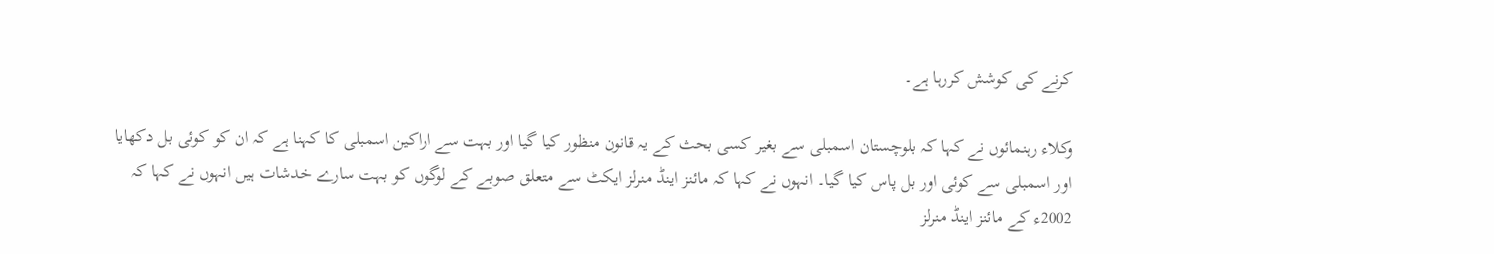کرنے کی کوشش کررہا ہے۔

وکلاء رہنمائوں نے کہا کہ بلوچستان اسمبلی سے بغیر کسی بحث کے یہ قانون منظور کیا گیا اور بہت سے اراکین اسمبلی کا کہنا ہے کہ ان کو کوئی بل دکھایا اور اسمبلی سے کوئی اور بل پاس کیا گیا۔ انہوں نے کہا کہ مائنز اینڈ منرلز ایکٹ سے متعلق صوبے کے لوگوں کو بہت سارے خدشات ہیں انہوں نے کہا کہ 2002ء کے مائنز اینڈ منرلز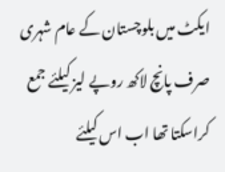ایکٹ میں بلوچستان کے عام شہری صرف پانچ لاکھ روپے لیز کیلئے جمع کراسکتا تھا اب اس کیلئے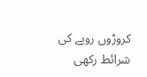کروڑوں روپے کی شرائط رکھی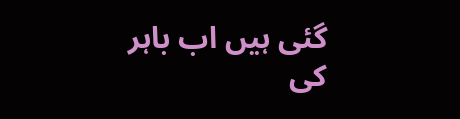گئی ہیں اب باہر کی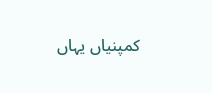کمپنیاں یہاں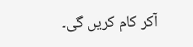آکر کام کریں گی۔